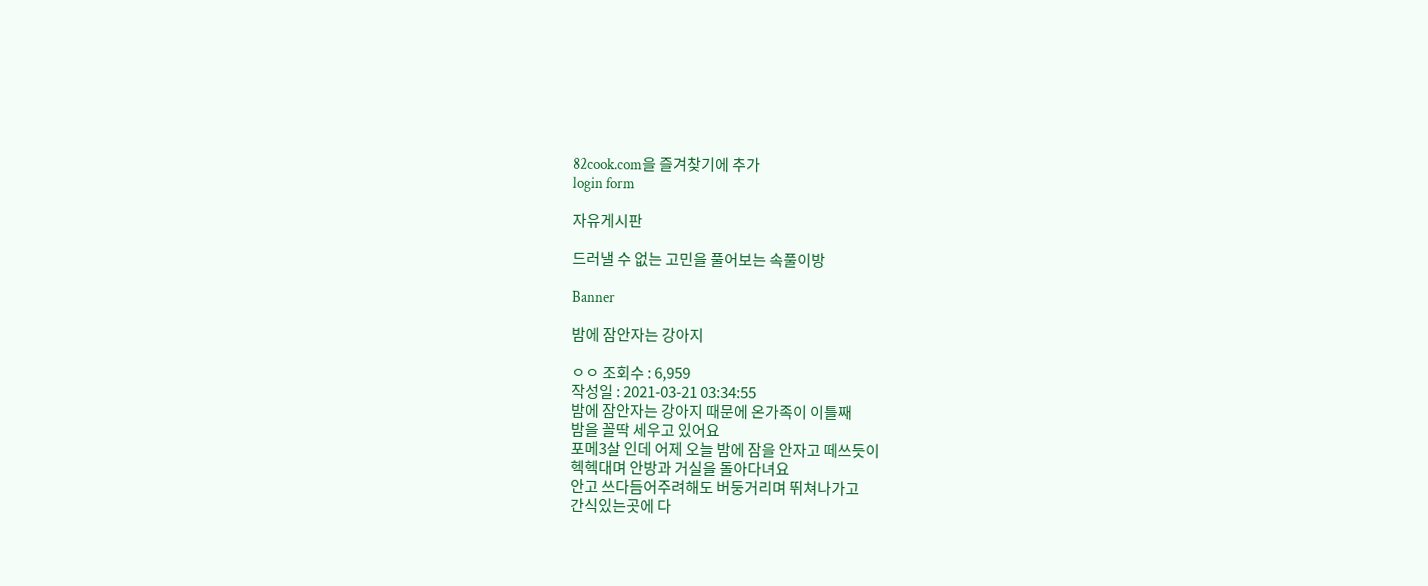82cook.com을 즐겨찾기에 추가
login form

자유게시판

드러낼 수 없는 고민을 풀어보는 속풀이방

Banner

밤에 잠안자는 강아지

ㅇㅇ 조회수 : 6,959
작성일 : 2021-03-21 03:34:55
밤에 잠안자는 강아지 때문에 온가족이 이틀째
밤을 꼴딱 세우고 있어요
포메3살 인데 어제 오늘 밤에 잠을 안자고 떼쓰듯이
헥헥대며 안방과 거실을 돌아다녀요
안고 쓰다듬어주려해도 버둥거리며 뛰쳐나가고
간식있는곳에 다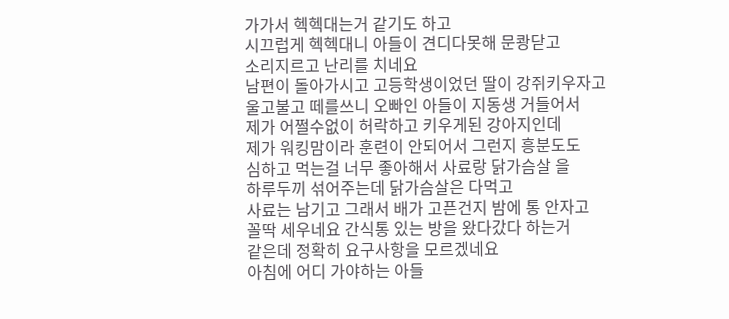가가서 헥헥대는거 같기도 하고
시끄럽게 헥헥대니 아들이 견디다못해 문쾅닫고
소리지르고 난리를 치네요
남편이 돌아가시고 고등학생이었던 딸이 강쥐키우자고
울고불고 떼를쓰니 오빠인 아들이 지동생 거들어서
제가 어쩔수없이 허락하고 키우게된 강아지인데
제가 워킹맘이라 훈련이 안되어서 그런지 흥분도도
심하고 먹는걸 너무 좋아해서 사료랑 닭가슴살 을
하루두끼 섞어주는데 닭가슴살은 다먹고
사료는 남기고 그래서 배가 고픈건지 밤에 통 안자고
꼴딱 세우네요 간식통 있는 방을 왔다갔다 하는거
같은데 정확히 요구사항을 모르겠네요
아침에 어디 가야하는 아들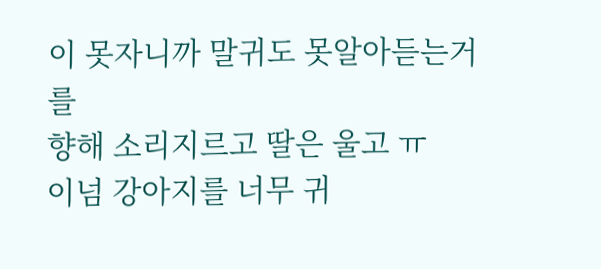이 못자니까 말귀도 못알아듣는거를
향해 소리지르고 딸은 울고 ㅠ
이넘 강아지를 너무 귀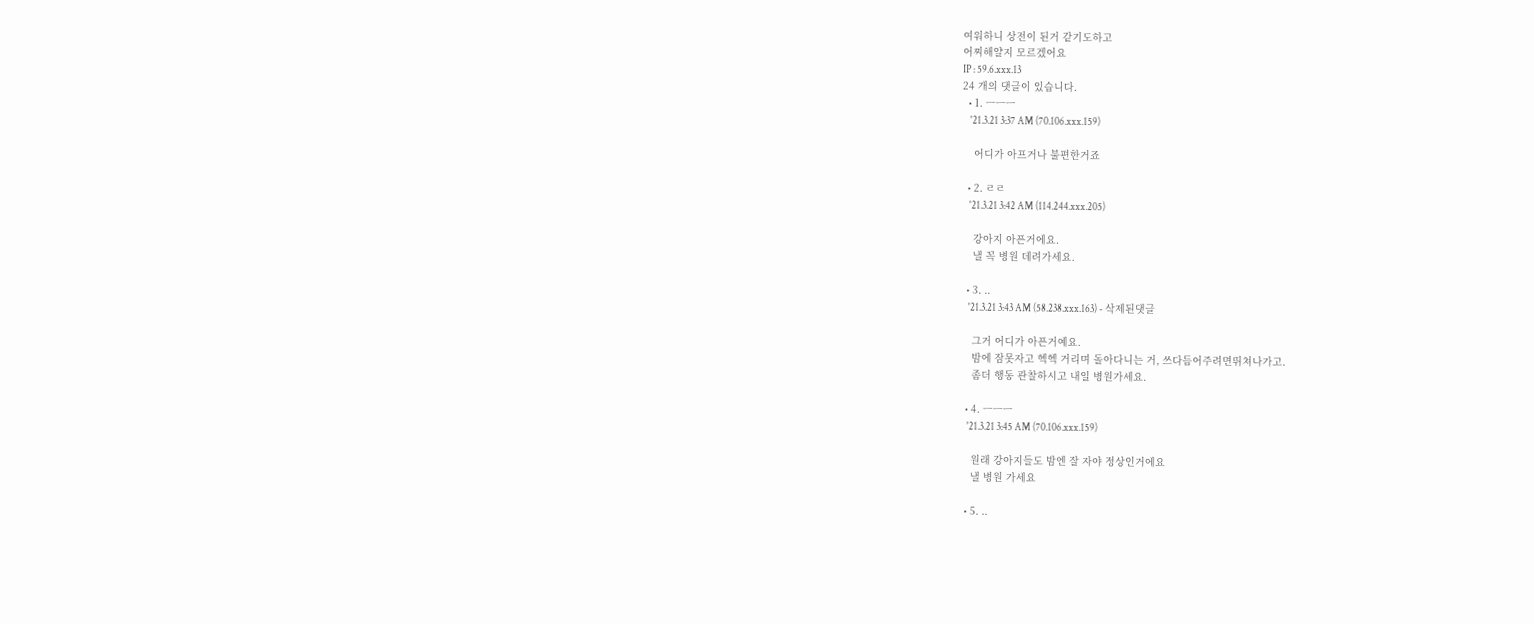여워하니 상전이 된거 같기도하고
어찌해얄지 모르겠어요
IP : 59.6.xxx.13
24 개의 댓글이 있습니다.
  • 1. ㅡㅡㅡ
    '21.3.21 3:37 AM (70.106.xxx.159)

    어디가 아프거나 불편한거죠

  • 2. ㄹㄹ
    '21.3.21 3:42 AM (114.244.xxx.205)

    강아지 아픈거에요.
    낼 꼭 병원 데려가세요.

  • 3. ..
    '21.3.21 3:43 AM (58.238.xxx.163) - 삭제된댓글

    그거 어디가 아픈거예요.
    밤에 잠못자고 헥헥 거리며 돌아다니는 거, 쓰다듬어주려면뛰쳐나가고.
    좀더 행동 관찰하시고 내일 병원가세요.

  • 4. ㅡㅡㅡ
    '21.3.21 3:45 AM (70.106.xxx.159)

    원래 강아지들도 밤엔 잘 자야 정상인거에요
    낼 병원 가세요

  • 5. ..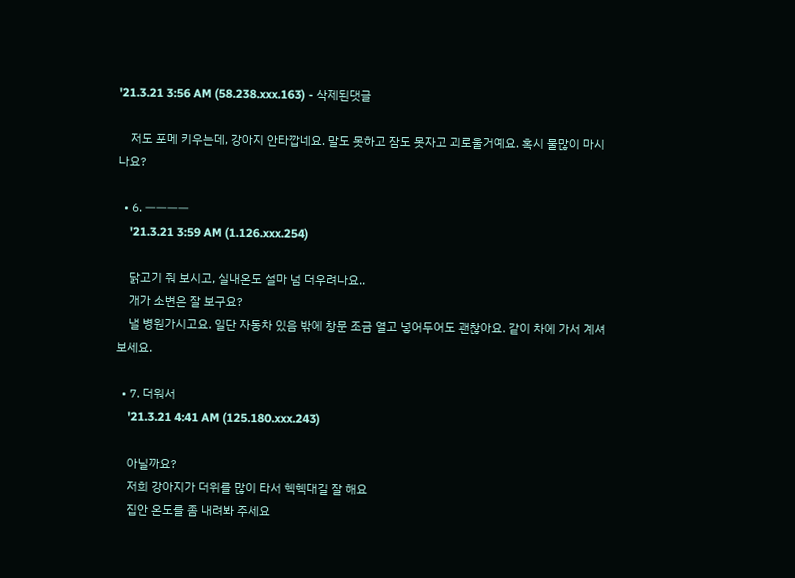'21.3.21 3:56 AM (58.238.xxx.163) - 삭제된댓글

    저도 포메 키우는데, 강아지 안타깝네요. 말도 못하고 잠도 못자고 괴로울거예요. 혹시 물많이 마시나요?

  • 6. ㅡㅡㅡㅡ
    '21.3.21 3:59 AM (1.126.xxx.254)

    닭고기 줘 보시고, 실내온도 설마 넘 더우려나요..
    개가 소변은 잘 보구요?
    낼 병원가시고요. 일단 자동차 있음 밖에 창문 조금 열고 넣어두어도 괜찮아요. 같이 차에 가서 계셔보세요.

  • 7. 더워서
    '21.3.21 4:41 AM (125.180.xxx.243)

    아닐까요?
    저희 강아지가 더위를 많이 타서 헥헥대길 잘 해요
    집안 온도를 좀 내려봐 주세요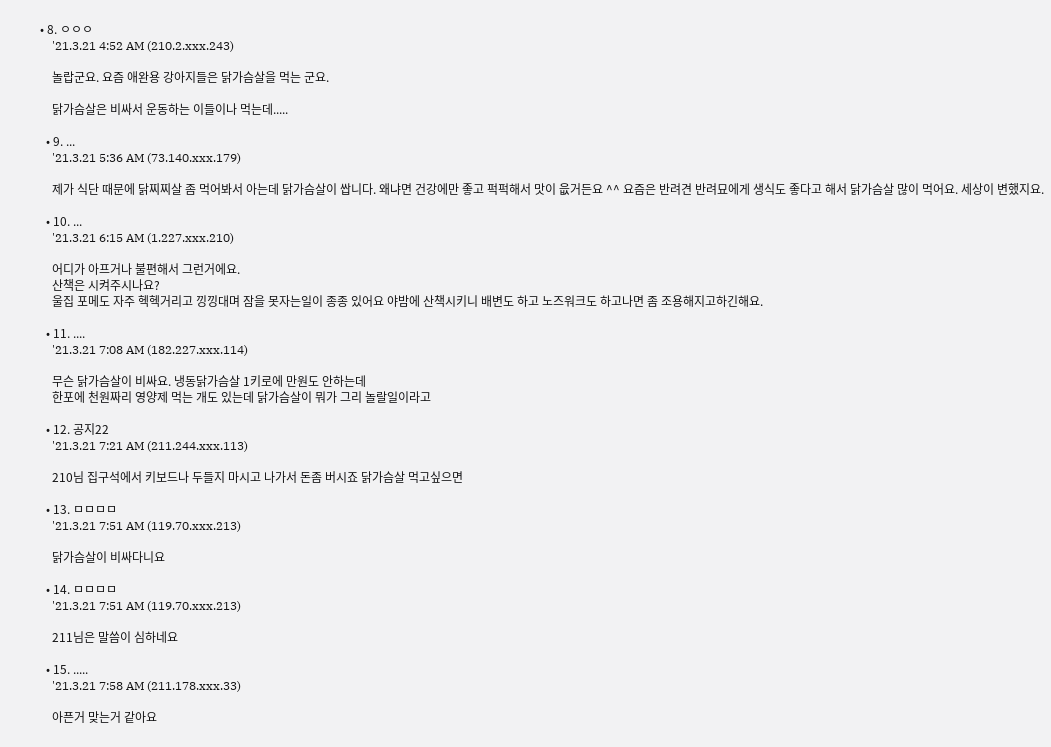• 8. ㅇㅇㅇ
    '21.3.21 4:52 AM (210.2.xxx.243)

    놀랍군요. 요즘 애완용 강아지들은 닭가슴살을 먹는 군요.

    닭가슴살은 비싸서 운동하는 이들이나 먹는데.....

  • 9. ...
    '21.3.21 5:36 AM (73.140.xxx.179)

    제가 식단 때문에 닭찌찌살 좀 먹어봐서 아는데 닭가슴살이 쌉니다. 왜냐면 건강에만 좋고 퍽퍽해서 맛이 읎거든요 ^^ 요즘은 반려견 반려묘에게 생식도 좋다고 해서 닭가슴살 많이 먹어요. 세상이 변했지요.

  • 10. ...
    '21.3.21 6:15 AM (1.227.xxx.210)

    어디가 아프거나 불편해서 그런거에요.
    산책은 시켜주시나요?
    울집 포메도 자주 헥헥거리고 낑낑대며 잠을 못자는일이 종종 있어요 야밤에 산책시키니 배변도 하고 노즈워크도 하고나면 좀 조용해지고하긴해요.

  • 11. ....
    '21.3.21 7:08 AM (182.227.xxx.114)

    무슨 닭가슴살이 비싸요. 냉동닭가슴살 1키로에 만원도 안하는데
    한포에 천원짜리 영양제 먹는 개도 있는데 닭가슴살이 뭐가 그리 놀랄일이라고

  • 12. 공지22
    '21.3.21 7:21 AM (211.244.xxx.113)

    210님 집구석에서 키보드나 두들지 마시고 나가서 돈좀 버시죠 닭가슴살 먹고싶으면

  • 13. ㅁㅁㅁㅁ
    '21.3.21 7:51 AM (119.70.xxx.213)

    닭가슴살이 비싸다니요

  • 14. ㅁㅁㅁㅁ
    '21.3.21 7:51 AM (119.70.xxx.213)

    211님은 말씀이 심하네요

  • 15. .....
    '21.3.21 7:58 AM (211.178.xxx.33)

    아픈거 맞는거 같아요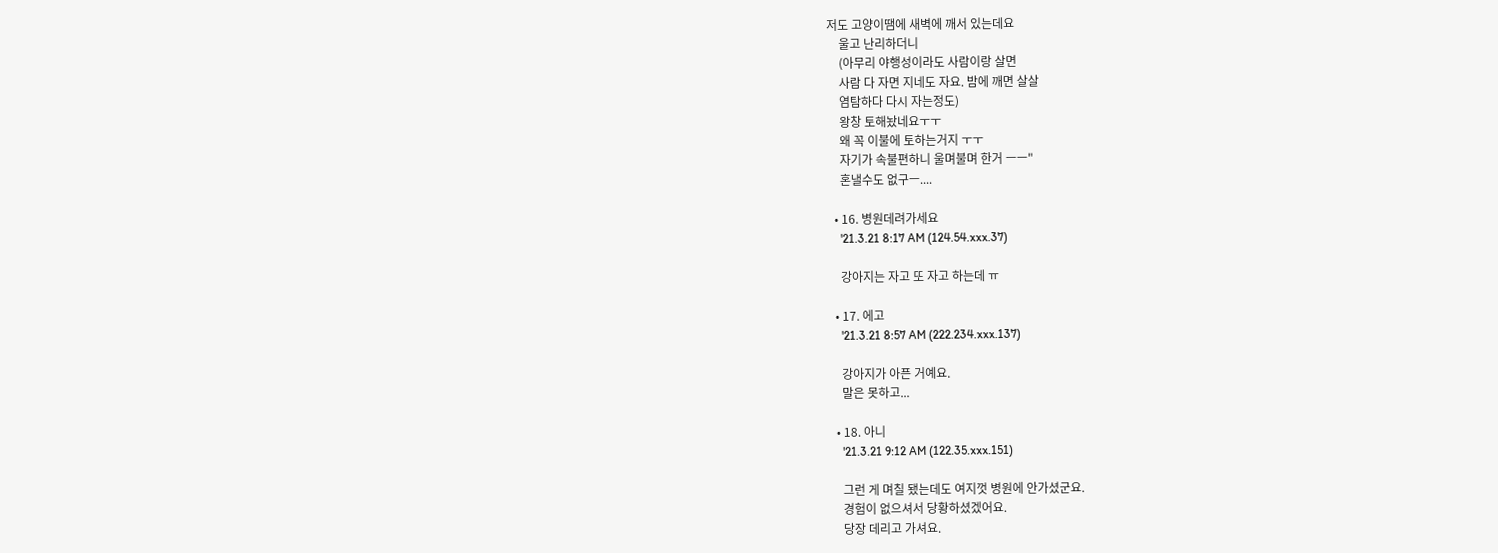저도 고양이땜에 새벽에 깨서 있는데요
    울고 난리하더니
    (아무리 야행성이라도 사람이랑 살면
    사람 다 자면 지네도 자요. 밤에 깨면 살살
    염탐하다 다시 자는정도)
    왕창 토해놨네요ㅜㅜ
    왜 꼭 이불에 토하는거지 ㅜㅜ
    자기가 속불편하니 울며불며 한거 ㅡㅡ"
    혼낼수도 없구ㅡ....

  • 16. 병원데려가세요
    '21.3.21 8:17 AM (124.54.xxx.37)

    강아지는 자고 또 자고 하는데 ㅠ

  • 17. 에고
    '21.3.21 8:57 AM (222.234.xxx.137)

    강아지가 아픈 거예요.
    말은 못하고...

  • 18. 아니
    '21.3.21 9:12 AM (122.35.xxx.151)

    그런 게 며칠 됐는데도 여지껏 병원에 안가셨군요.
    경험이 없으셔서 당황하셨겠어요.
    당장 데리고 가셔요.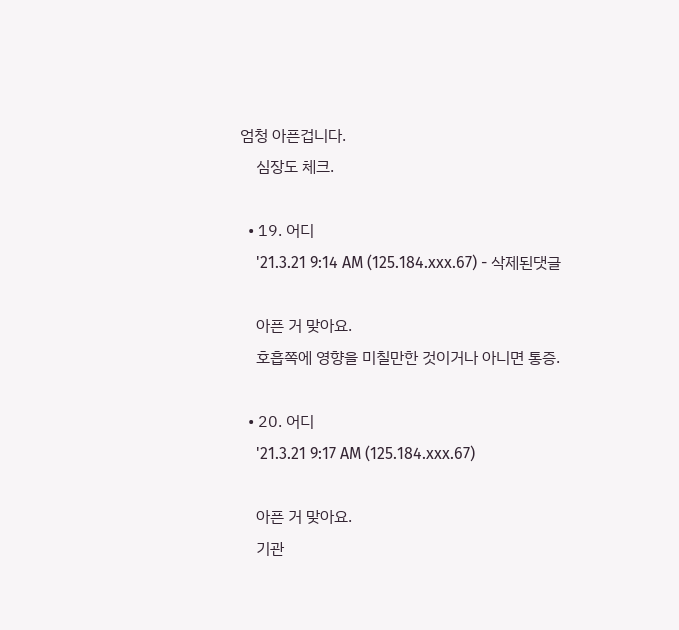엄청 아픈겁니다.
    심장도 체크.

  • 19. 어디
    '21.3.21 9:14 AM (125.184.xxx.67) - 삭제된댓글

    아픈 거 맞아요.
    호흡쪽에 영향을 미칠만한 것이거나 아니면 통증.

  • 20. 어디
    '21.3.21 9:17 AM (125.184.xxx.67)

    아픈 거 맞아요.
    기관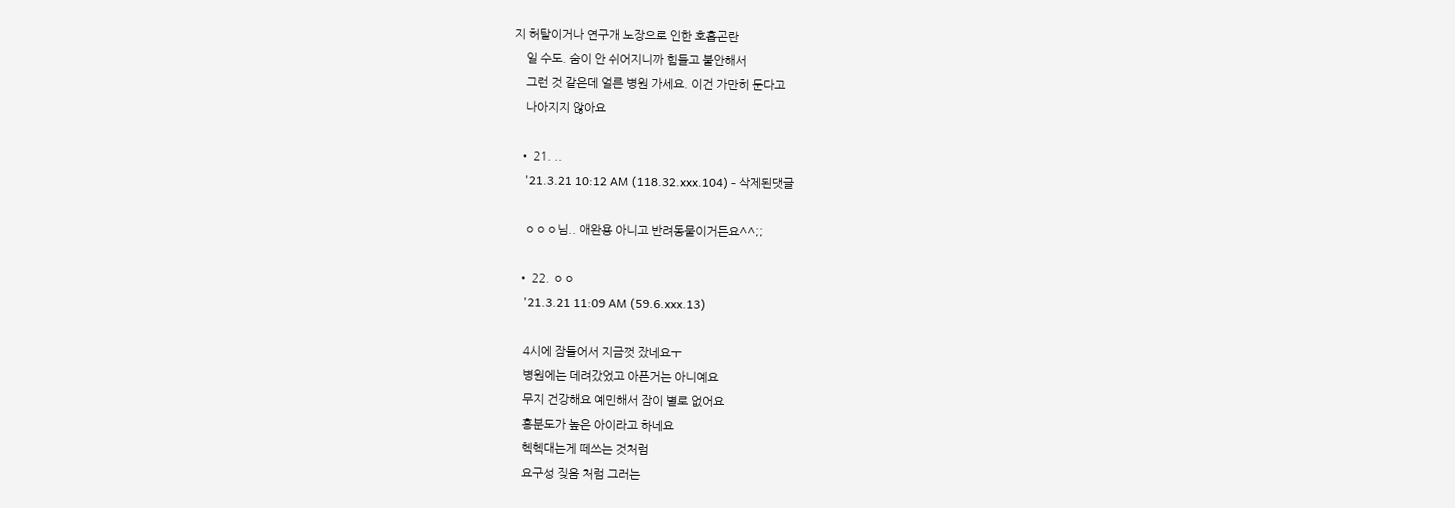지 허탈이거나 연구개 노장으로 인한 호흡곤란
    일 수도. 숨이 안 쉬어지니까 힘들고 불안해서
    그런 것 같은데 얼른 병원 가세요. 이건 가만히 둔다고
    나아지지 않아요

  • 21. ..
    '21.3.21 10:12 AM (118.32.xxx.104) - 삭제된댓글

    ㅇㅇㅇ님.. 애완용 아니고 반려동물이거든요^^;;

  • 22. ㅇㅇ
    '21.3.21 11:09 AM (59.6.xxx.13)

    4시에 잠들어서 지금껏 잤네요ㅜ
    병원에는 데려갔었고 아픈거는 아니예요
    무지 건강해요 예민해서 잠이 별로 없어요
    홍분도가 높은 아이라고 하네요
    헥헥대는게 떼쓰는 것처럼
    요구성 짖음 처럼 그러는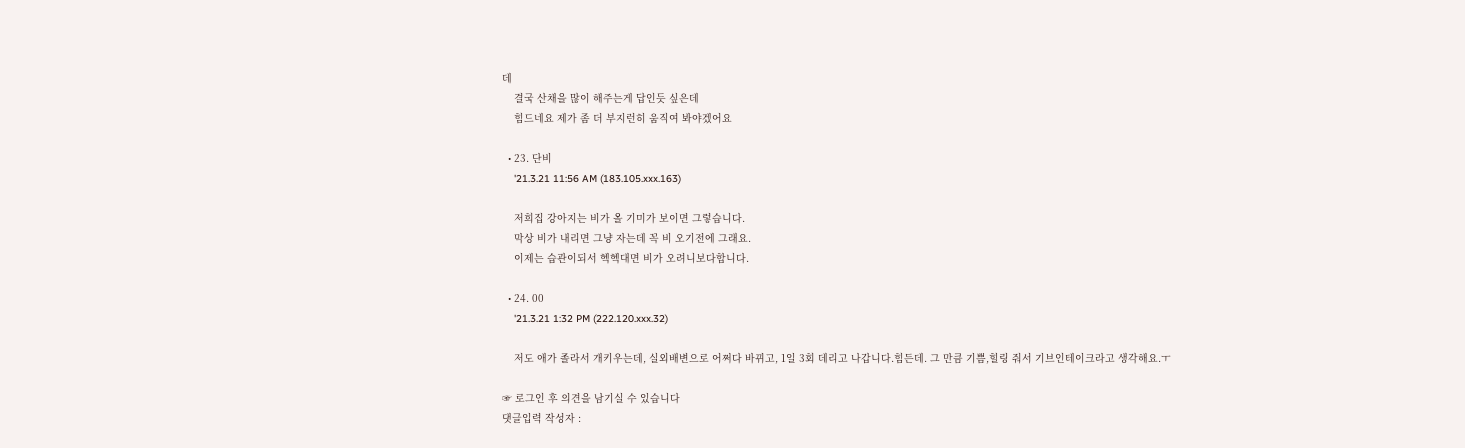데
    결국 산채을 많이 해주는게 답인듯 싶은데
    힘드네요 제가 좀 더 부지런히 움직여 봐야겠어요

  • 23. 단비
    '21.3.21 11:56 AM (183.105.xxx.163)

    저희집 강아지는 비가 올 기미가 보이면 그렇습니다.
    막상 비가 내리면 그냥 자는데 꼭 비 오기전에 그래요.
    이제는 습관이되서 헥헥대면 비가 오려니보다합니다.

  • 24. 00
    '21.3.21 1:32 PM (222.120.xxx.32)

    저도 애가 졸라서 개키우는데, 실외배변으로 어쩌다 바뀌고, 1일 3회 데리고 나갑니다.힘든데. 그 만큼 기쁨,힐링 줘서 기브인테이크라고 생각해요.ㅜ

☞ 로그인 후 의견을 남기실 수 있습니다
댓글입력 작성자 :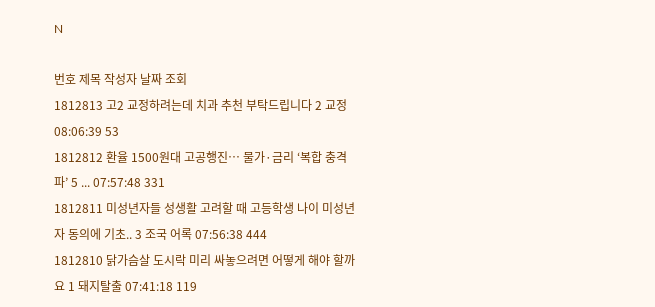N

번호 제목 작성자 날짜 조회
1812813 고2 교정하려는데 치과 추천 부탁드립니다 2 교정 08:06:39 53
1812812 환율 1500원대 고공행진… 물가·금리 ‘복합 충격파’ 5 ... 07:57:48 331
1812811 미성년자들 성생활 고려할 때 고등학생 나이 미성년자 동의에 기초.. 3 조국 어록 07:56:38 444
1812810 닭가슴살 도시락 미리 싸놓으려면 어떻게 해야 할까요 1 돼지탈출 07:41:18 119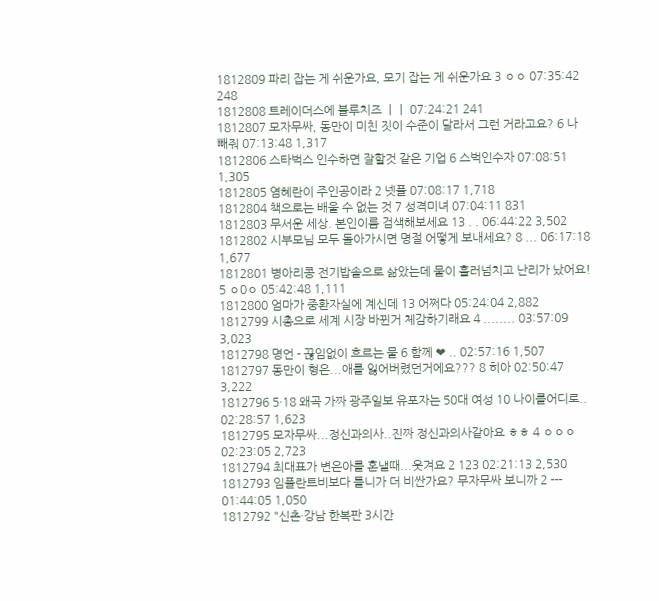1812809 파리 잡는 게 쉬운가요, 모기 잡는 게 쉬운가요 3 ㅇㅇ 07:35:42 248
1812808 트레이더스에 블루치즈 ㅣㅣ 07:24:21 241
1812807 모자무싸, 동만이 미친 짓이 수준이 달라서 그런 거라고요? 6 나 빼줘 07:13:48 1,317
1812806 스타벅스 인수하면 잘할것 같은 기업 6 스벅인수자 07:08:51 1,305
1812805 염혜란이 주인공이라 2 넷플 07:08:17 1,718
1812804 책으로는 배울 수 없는 것 7 성격미녀 07:04:11 831
1812803 무서운 세상. 본인이름 검색해보세요 13 . . 06:44:22 3,502
1812802 시부모님 모두 돌아가시면 명절 어떻게 보내세요? 8 ... 06:17:18 1,677
1812801 병아리콩 전기밥솥으로 삶았는데 물이 흘러넘치고 난리가 났어요! 5 ㅇ0ㅇ 05:42:48 1,111
1812800 엄마가 중환자실에 계신데 13 어쩌다 05:24:04 2,882
1812799 시총으로 세계 시장 바뀐거 체감하기래요 4 ........ 03:57:09 3,023
1812798 명언 - 끊임없이 흐르는 물 6 함께 ❤ .. 02:57:16 1,507
1812797 동만이 형은...애를 잃어버렸던거에요??? 8 히아 02:50:47 3,222
1812796 5·18 왜곡 가짜 광주일보 유포자는 50대 여성 10 나이를어디로.. 02:28:57 1,623
1812795 모자무싸...정신과의사..진짜 정신과의사같아요 ㅎㅎ 4 ㅇㅇㅇ 02:23:05 2,723
1812794 최대표가 변은아를 혼낼때...웃겨요 2 123 02:21:13 2,530
1812793 임플란트비보다 틀니가 더 비싼가요? 무자무싸 보니까 2 --- 01:44:05 1,050
1812792 "신촌·강남 한복판 3시간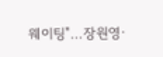웨이팅"…장원영·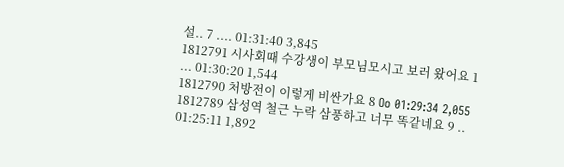설.. 7 .... 01:31:40 3,845
1812791 시사회때 수강생이 부모님모시고 보러 왔어요 1 ... 01:30:20 1,544
1812790 처방전이 이렇게 비싼가요 8 Oo 01:29:34 2,055
1812789 삼성역 철근 누락 삼풍하고 너무 똑같네요 9 .. 01:25:11 1,892